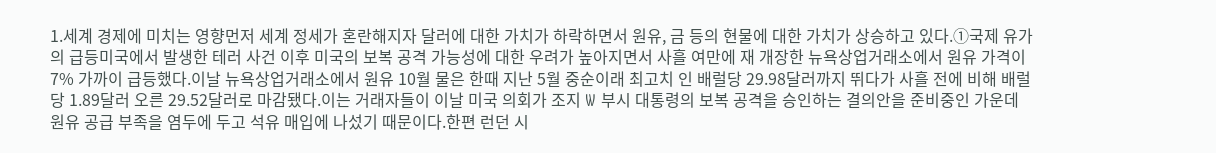1.세계 경제에 미치는 영향먼저 세계 정세가 혼란해지자 달러에 대한 가치가 하락하면서 원유, 금 등의 현물에 대한 가치가 상승하고 있다.①국제 유가의 급등미국에서 발생한 테러 사건 이후 미국의 보복 공격 가능성에 대한 우려가 높아지면서 사흘 여만에 재 개장한 뉴욕상업거래소에서 원유 가격이 7% 가까이 급등했다.이날 뉴욕상업거래소에서 원유 10월 물은 한때 지난 5월 중순이래 최고치 인 배럴당 29.98달러까지 뛰다가 사흘 전에 비해 배럴당 1.89달러 오른 29.52달러로 마감됐다.이는 거래자들이 이날 미국 의회가 조지 W 부시 대통령의 보복 공격을 승인하는 결의안을 준비중인 가운데 원유 공급 부족을 염두에 두고 석유 매입에 나섰기 때문이다.한편 런던 시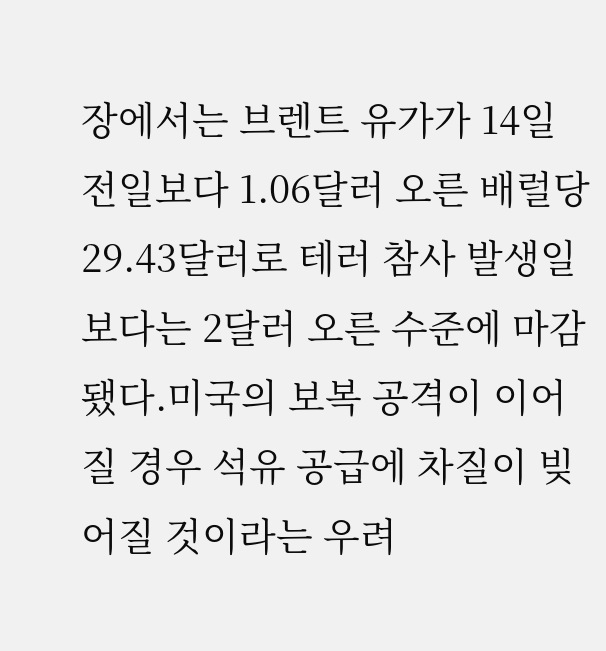장에서는 브렌트 유가가 14일 전일보다 1.06달러 오른 배럴당 29.43달러로 테러 참사 발생일 보다는 2달러 오른 수준에 마감됐다.미국의 보복 공격이 이어질 경우 석유 공급에 차질이 빚어질 것이라는 우려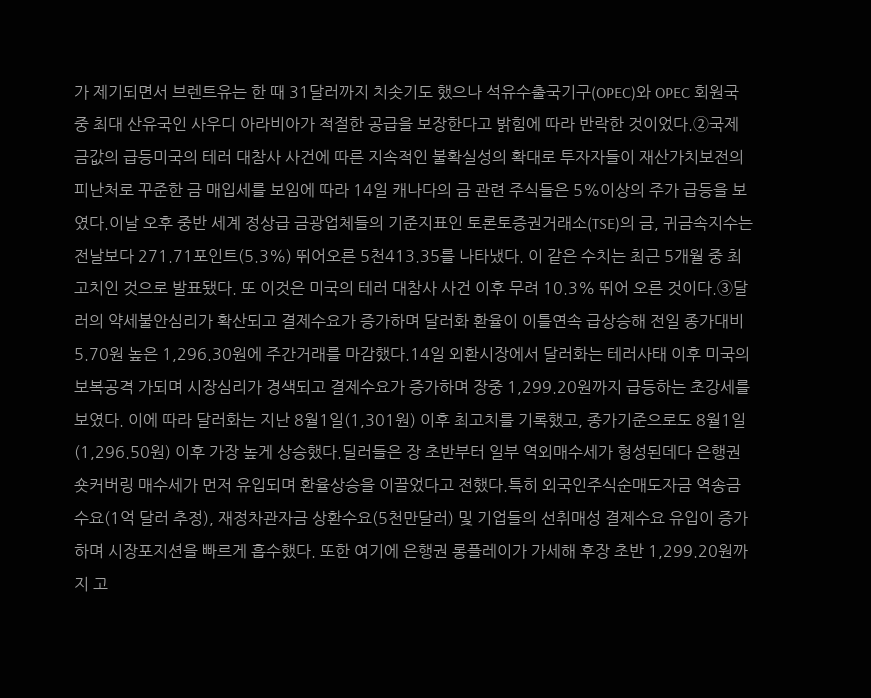가 제기되면서 브렌트유는 한 때 31달러까지 치솟기도 했으나 석유수출국기구(OPEC)와 OPEC 회원국 중 최대 산유국인 사우디 아라비아가 적절한 공급을 보장한다고 밝힘에 따라 반락한 것이었다.②국제 금값의 급등미국의 테러 대참사 사건에 따른 지속적인 불확실성의 확대로 투자자들이 재산가치보전의 피난처로 꾸준한 금 매입세를 보임에 따라 14일 캐나다의 금 관련 주식들은 5%이상의 주가 급등을 보였다.이날 오후 중반 세계 정상급 금광업체들의 기준지표인 토론토증권거래소(TSE)의 금, 귀금속지수는 전날보다 271.71포인트(5.3%) 뛰어오른 5천413.35를 나타냈다. 이 같은 수치는 최근 5개월 중 최고치인 것으로 발표됐다. 또 이것은 미국의 테러 대참사 사건 이후 무려 10.3% 뛰어 오른 것이다.③달러의 약세불안심리가 확산되고 결제수요가 증가하며 달러화 환율이 이틀연속 급상승해 전일 종가대비 5.70원 높은 1,296.30원에 주간거래를 마감했다.14일 외환시장에서 달러화는 테러사태 이후 미국의 보복공격 가되며 시장심리가 경색되고 결제수요가 증가하며 장중 1,299.20원까지 급등하는 초강세를 보였다. 이에 따라 달러화는 지난 8월1일(1,301원) 이후 최고치를 기록했고, 종가기준으로도 8월1일(1,296.50원) 이후 가장 높게 상승했다.딜러들은 장 초반부터 일부 역외매수세가 형성된데다 은행권 숏커버링 매수세가 먼저 유입되며 환율상승을 이끌었다고 전했다.특히 외국인주식순매도자금 역송금 수요(1억 달러 추정), 재정차관자금 상환수요(5천만달러) 및 기업들의 선취매성 결제수요 유입이 증가하며 시장포지션을 빠르게 흡수했다. 또한 여기에 은행권 롱플레이가 가세해 후장 초반 1,299.20원까지 고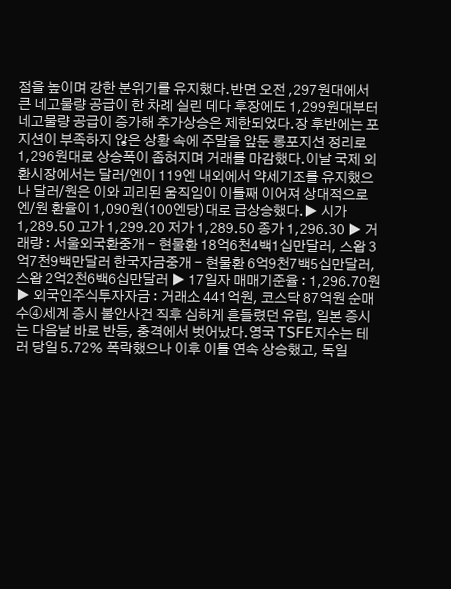점을 높이며 강한 분위기를 유지했다.반면 오전 ,297원대에서 큰 네고물량 공급이 한 차례 실린 데다 후장에도 1,299원대부터 네고물량 공급이 증가해 추가상승은 제한되었다.장 후반에는 포지션이 부족하지 않은 상황 속에 주말을 앞둔 롱포지션 정리로 1,296원대로 상승폭이 좁혀지며 거래를 마감했다.이날 국제 외환시장에서는 달러/엔이 119엔 내외에서 약세기조를 유지했으나 달러/원은 이와 괴리된 움직임이 이틀째 이어져 상대적으로 엔/원 환율이 1,090원(100엔당)대로 급상승했다.▶ 시가 1,289.50 고가 1,299.20 저가 1,289.50 종가 1,296.30 ▶ 거래량 : 서울외국환중개 - 현물환 18억6천4백1십만달러, 스왑 3억7천9백만달러 한국자금중개 - 현물환 6억9천7백5십만달러, 스왑 2억2천6백6십만달러 ▶ 17일자 매매기준율 : 1,296.70원 ▶ 외국인주식투자자금 : 거래소 441억원, 코스닥 87억원 순매수④세계 증시 불안사건 직후 심하게 흔들렸던 유럽, 일본 증시는 다음날 바로 반등, 충격에서 벗어났다.영국 TSFE지수는 테러 당일 5.72% 폭락했으나 이후 이틀 연속 상승했고, 독일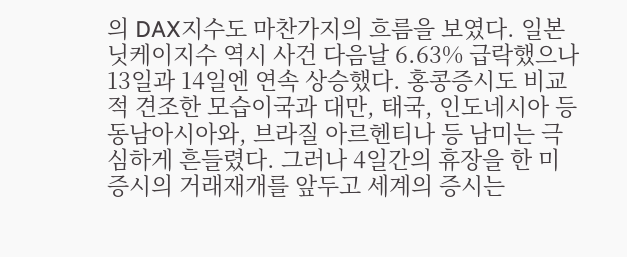의 DAX지수도 마찬가지의 흐름을 보였다. 일본 닛케이지수 역시 사건 다음날 6.63% 급락했으나 13일과 14일엔 연속 상승했다. 홍콩증시도 비교적 견조한 모습이국과 대만, 태국, 인도네시아 등 동남아시아와, 브라질 아르헨티나 등 남미는 극심하게 흔들렸다. 그러나 4일간의 휴장을 한 미 증시의 거래재개를 앞두고 세계의 증시는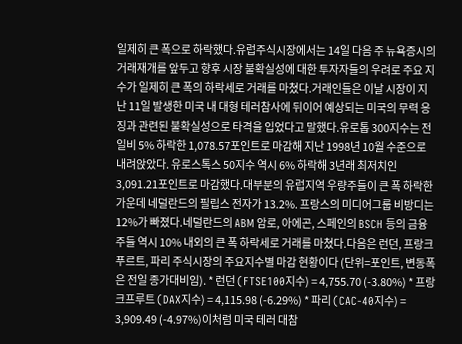일제히 큰 폭으로 하락했다.유럽주식시장에서는 14일 다음 주 뉴욕증시의 거래재개를 앞두고 향후 시장 불확실성에 대한 투자자들의 우려로 주요 지수가 일제히 큰 폭의 하락세로 거래를 마쳤다.거래인들은 이날 시장이 지난 11일 발생한 미국 내 대형 테러참사에 뒤이어 예상되는 미국의 무력 응징과 관련된 불확실성으로 타격을 입었다고 말했다.유로톱 300지수는 전일비 5% 하락한 1,078.57포인트로 마감해 지난 1998년 10월 수준으로 내려앉았다. 유로스톡스 50지수 역시 6% 하락해 3년래 최저치인 3,091.21포인트로 마감했다.대부분의 유럽지역 우량주들이 큰 폭 하락한 가운데 네덜란드의 필립스 전자가 13.2%. 프랑스의 미디어그룹 비방디는 12%가 빠졌다.네덜란드의 ABM 암로, 아에곤, 스페인의 BSCH 등의 금융주들 역시 10% 내외의 큰 폭 하락세로 거래를 마쳤다.다음은 런던, 프랑크푸르트, 파리 주식시장의 주요지수별 마감 현황이다 (단위=포인트, 변동폭은 전일 종가대비임). * 런던 (FTSE100지수) = 4,755.70 (-3.80%) * 프랑크프루트 (DAX지수) = 4,115.98 (-6.29%) * 파리 (CAC-40지수) = 3,909.49 (-4.97%)이처럼 미국 테러 대참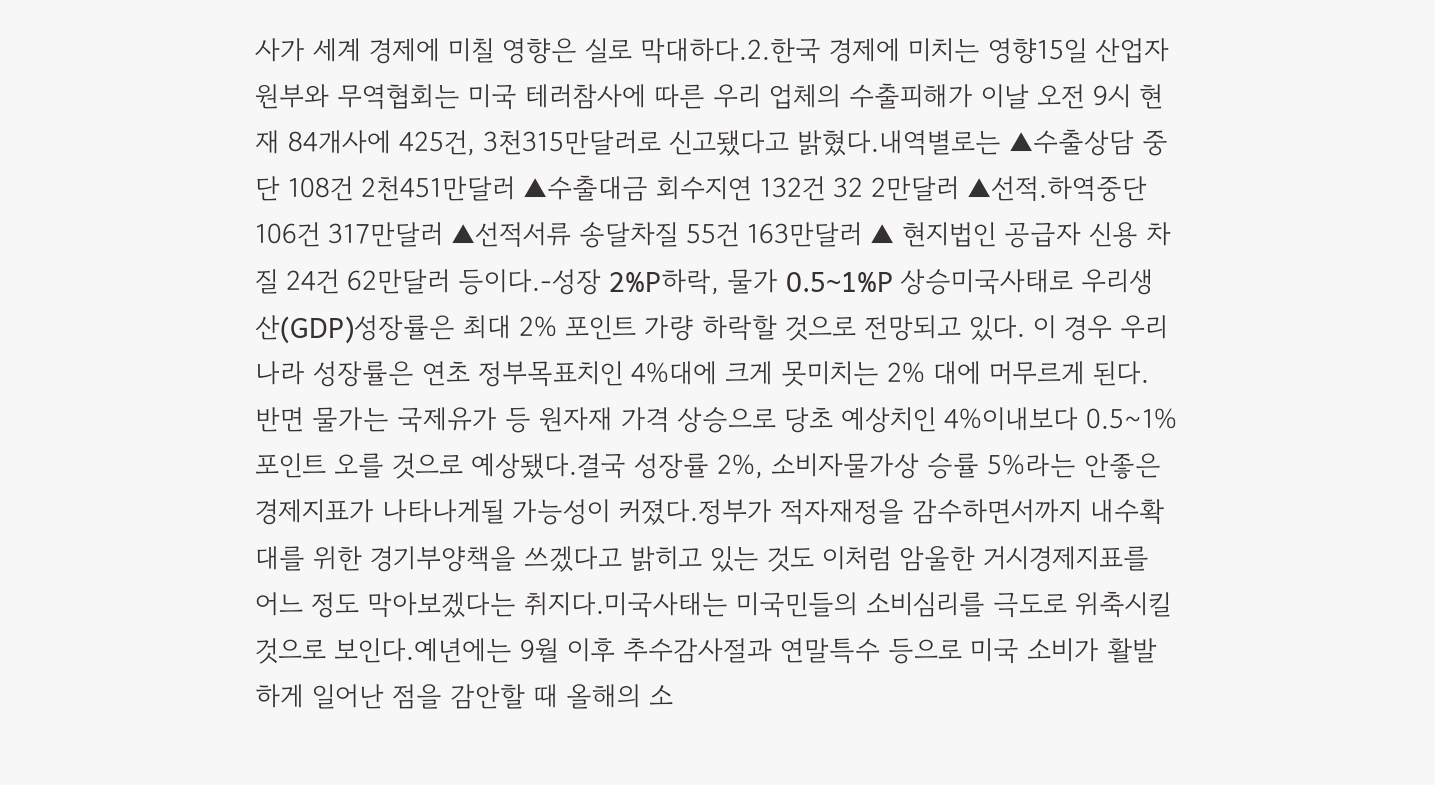사가 세계 경제에 미칠 영향은 실로 막대하다.2.한국 경제에 미치는 영향15일 산업자원부와 무역협회는 미국 테러참사에 따른 우리 업체의 수출피해가 이날 오전 9시 현재 84개사에 425건, 3천315만달러로 신고됐다고 밝혔다.내역별로는 ▲수출상담 중단 108건 2천451만달러 ▲수출대금 회수지연 132건 32 2만달러 ▲선적.하역중단 106건 317만달러 ▲선적서류 송달차질 55건 163만달러 ▲ 현지법인 공급자 신용 차질 24건 62만달러 등이다.-성장 2%P하락, 물가 0.5~1%P 상승미국사태로 우리생산(GDP)성장률은 최대 2% 포인트 가량 하락할 것으로 전망되고 있다. 이 경우 우리나라 성장률은 연초 정부목표치인 4%대에 크게 못미치는 2% 대에 머무르게 된다. 반면 물가는 국제유가 등 원자재 가격 상승으로 당초 예상치인 4%이내보다 0.5~1%포인트 오를 것으로 예상됐다.결국 성장률 2%, 소비자물가상 승률 5%라는 안좋은 경제지표가 나타나게될 가능성이 커졌다.정부가 적자재정을 감수하면서까지 내수확대를 위한 경기부양책을 쓰겠다고 밝히고 있는 것도 이처럼 암울한 거시경제지표를 어느 정도 막아보겠다는 취지다.미국사태는 미국민들의 소비심리를 극도로 위축시킬 것으로 보인다.예년에는 9월 이후 추수감사절과 연말특수 등으로 미국 소비가 활발하게 일어난 점을 감안할 때 올해의 소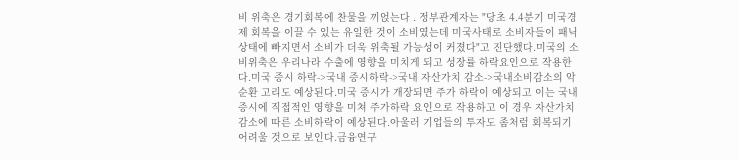비 위축은 경기회복에 찬물을 끼얹는다 . 정부관계자는 "당초 4.4분기 미국경제 회복을 이끌 수 있는 유일한 것이 소비였는데 미국사태로 소비자들이 패닉상태에 빠지면서 소비가 더욱 위축될 가능성이 커졌다"고 진단했다.미국의 소비위축은 우리나라 수출에 영향을 미치게 되고 성장률 하락요인으로 작용한다.미국 증시 하락->국내 증시하락->국내 자산가치 감소->국내소비감소의 악순환 고리도 예상된다.미국 증시가 개장되면 주가 하락이 예상되고 이는 국내증시에 직접적인 영향을 미쳐 주가하락 요인으로 작용하고 이 경우 자산가치 감소에 따른 소비하락이 예상된다.아울러 기업들의 투자도 좀처럼 회복되기 어려울 것으로 보인다.금융연구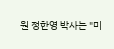원 정한영 박사는 "미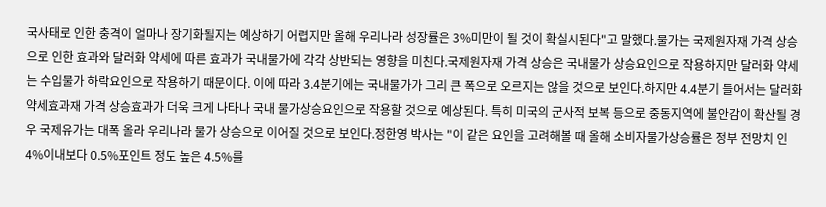국사태로 인한 충격이 얼마나 장기화될지는 예상하기 어렵지만 올해 우리나라 성장률은 3%미만이 될 것이 확실시된다"고 말했다.물가는 국제원자재 가격 상승으로 인한 효과와 달러화 약세에 따른 효과가 국내물가에 각각 상반되는 영향을 미친다.국제원자재 가격 상승은 국내물가 상승요인으로 작용하지만 달러화 약세는 수입물가 하락요인으로 작용하기 때문이다. 이에 따라 3.4분기에는 국내물가가 그리 큰 폭으로 오르지는 않을 것으로 보인다.하지만 4.4분기 들어서는 달러화 약세효과재 가격 상승효과가 더욱 크게 나타나 국내 물가상승요인으로 작용할 것으로 예상된다. 특히 미국의 군사적 보복 등으로 중동지역에 불안감이 확산될 경우 국제유가는 대폭 올라 우리나라 물가 상승으로 이어질 것으로 보인다.정한영 박사는 "이 같은 요인을 고려해볼 때 올해 소비자물가상승률은 정부 전망치 인 4%이내보다 0.5%포인트 정도 높은 4.5%를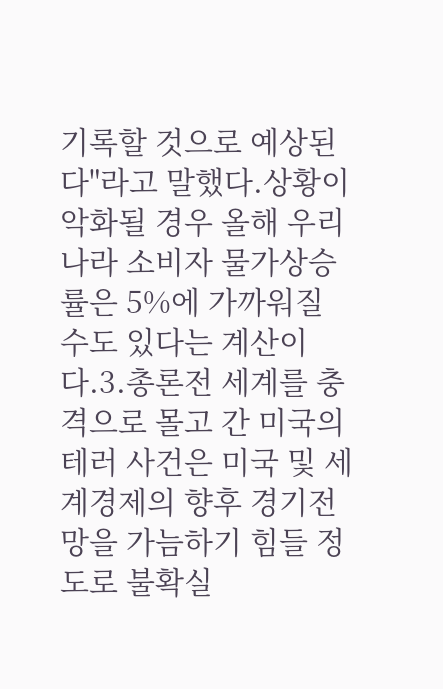기록할 것으로 예상된다"라고 말했다.상황이 악화될 경우 올해 우리나라 소비자 물가상승률은 5%에 가까워질 수도 있다는 계산이다.3.총론전 세계를 충격으로 몰고 간 미국의 테러 사건은 미국 및 세계경제의 향후 경기전망을 가늠하기 힘들 정도로 불확실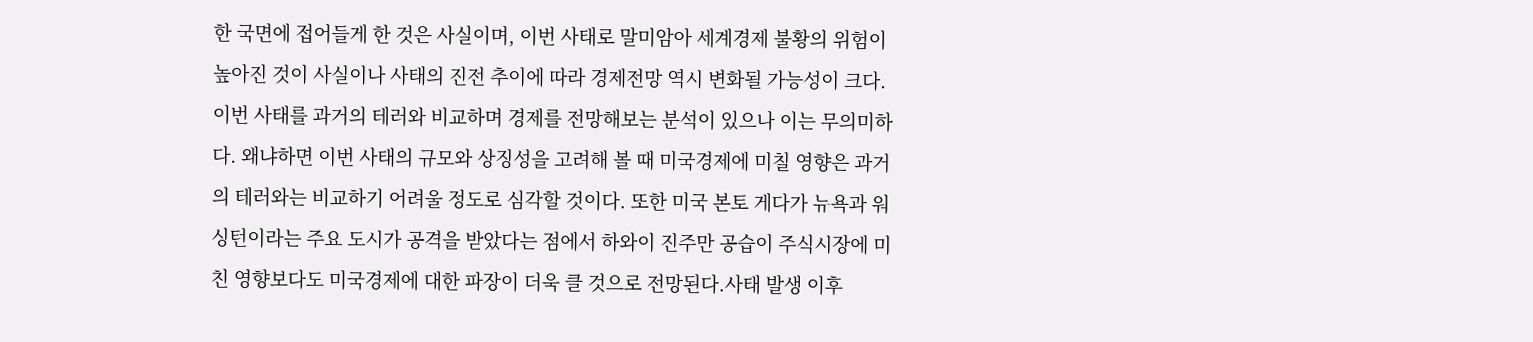한 국면에 접어들게 한 것은 사실이며, 이번 사태로 말미암아 세계경제 불황의 위험이 높아진 것이 사실이나 사태의 진전 추이에 따라 경제전망 역시 변화될 가능성이 크다.이번 사태를 과거의 테러와 비교하며 경제를 전망해보는 분석이 있으나 이는 무의미하다. 왜냐하면 이번 사태의 규모와 상징성을 고려해 볼 때 미국경제에 미칠 영향은 과거의 테러와는 비교하기 어려울 정도로 심각할 것이다. 또한 미국 본토 게다가 뉴욕과 워싱턴이라는 주요 도시가 공격을 받았다는 점에서 하와이 진주만 공습이 주식시장에 미친 영향보다도 미국경제에 대한 파장이 더욱 클 것으로 전망된다.사태 발생 이후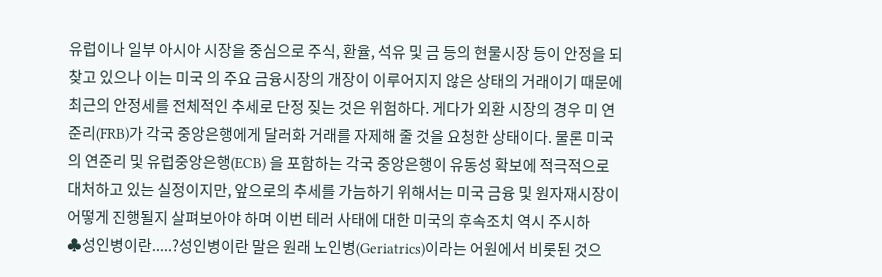유럽이나 일부 아시아 시장을 중심으로 주식, 환율, 석유 및 금 등의 현물시장 등이 안정을 되찾고 있으나 이는 미국 의 주요 금융시장의 개장이 이루어지지 않은 상태의 거래이기 때문에 최근의 안정세를 전체적인 추세로 단정 짖는 것은 위험하다. 게다가 외환 시장의 경우 미 연준리(FRB)가 각국 중앙은행에게 달러화 거래를 자제해 줄 것을 요청한 상태이다. 물론 미국의 연준리 및 유럽중앙은행(ECB) 을 포함하는 각국 중앙은행이 유동성 확보에 적극적으로 대처하고 있는 실정이지만, 앞으로의 추세를 가늠하기 위해서는 미국 금융 및 원자재시장이 어떻게 진행될지 살펴보아야 하며 이번 테러 사태에 대한 미국의 후속조치 역시 주시하
♣성인병이란.....?성인병이란 말은 원래 노인병(Geriatrics)이라는 어원에서 비롯된 것으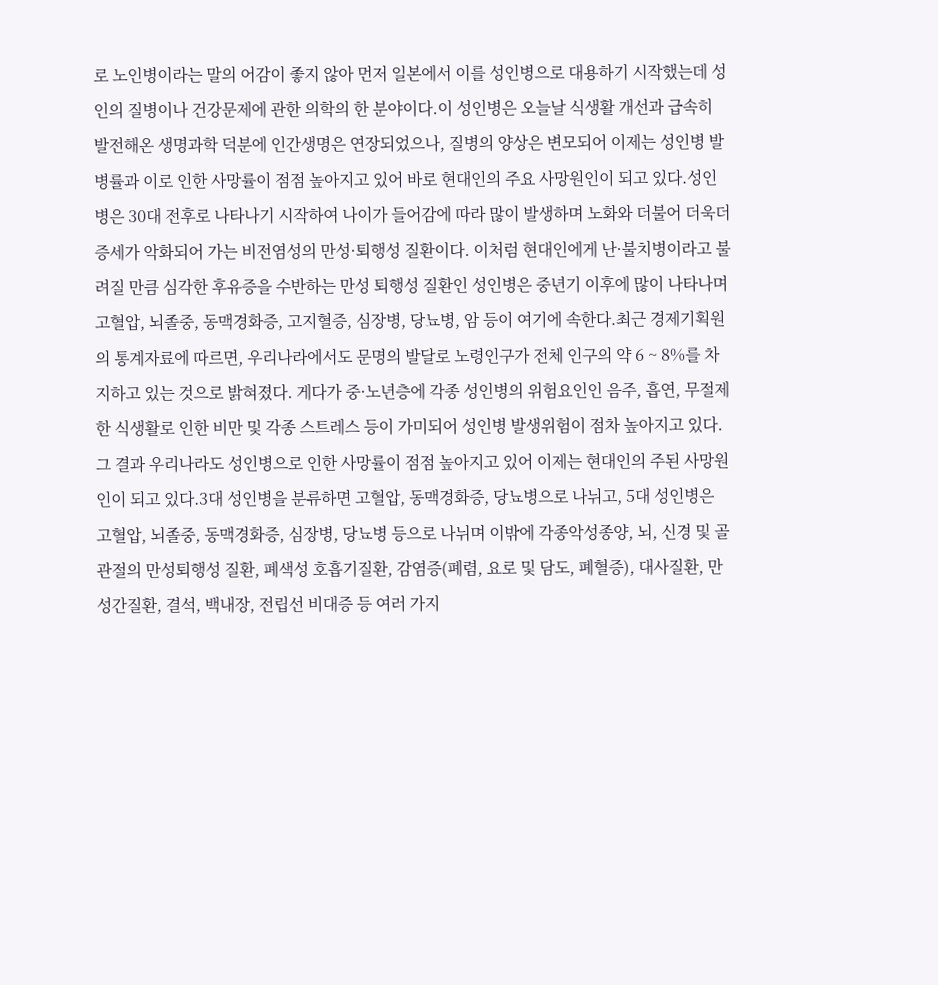로 노인병이라는 말의 어감이 좋지 않아 먼저 일본에서 이를 성인병으로 대용하기 시작했는데 성인의 질병이나 건강문제에 관한 의학의 한 분야이다.이 성인병은 오늘날 식생활 개선과 급속히 발전해온 생명과학 덕분에 인간생명은 연장되었으나, 질병의 양상은 변모되어 이제는 성인병 발병률과 이로 인한 사망률이 점점 높아지고 있어 바로 현대인의 주요 사망원인이 되고 있다.성인병은 30대 전후로 나타나기 시작하여 나이가 들어감에 따라 많이 발생하며 노화와 더불어 더욱더 증세가 악화되어 가는 비전염성의 만성·퇴행성 질환이다. 이처럼 현대인에게 난·불치병이라고 불려질 만큼 심각한 후유증을 수반하는 만성 퇴행성 질환인 성인병은 중년기 이후에 많이 나타나며 고혈압, 뇌졸중, 동맥경화증, 고지혈증, 심장병, 당뇨병, 암 등이 여기에 속한다.최근 경제기획원의 통계자료에 따르면, 우리나라에서도 문명의 발달로 노령인구가 전체 인구의 약 6 ~ 8%를 차지하고 있는 것으로 밝혀졌다. 게다가 중·노년층에 각종 성인병의 위험요인인 음주, 흡연, 무절제한 식생활로 인한 비만 및 각종 스트레스 등이 가미되어 성인병 발생위험이 점차 높아지고 있다.그 결과 우리나라도 성인병으로 인한 사망률이 점점 높아지고 있어 이제는 현대인의 주된 사망원인이 되고 있다.3대 성인병을 분류하면 고혈압, 동맥경화증, 당뇨병으로 나뉘고, 5대 성인병은 고혈압, 뇌졸중, 동맥경화증, 심장병, 당뇨병 등으로 나뉘며 이밖에 각종악성종양, 뇌, 신경 및 골 관절의 만성퇴행성 질환, 폐색성 호흡기질환, 감염증(폐렴, 요로 및 담도, 폐혈증), 대사질환, 만성간질환, 결석, 백내장, 전립선 비대증 등 여러 가지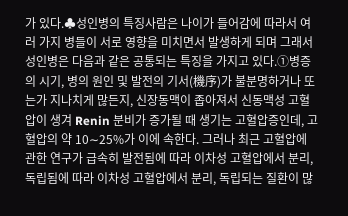가 있다.♣성인병의 특징사람은 나이가 들어감에 따라서 여러 가지 병들이 서로 영향을 미치면서 발생하게 되며 그래서 성인병은 다음과 같은 공통되는 특징을 가지고 있다.①병증의 시기, 병의 원인 및 발전의 기서(機序)가 불분명하거나 또는가 지나치게 많든지, 신장동맥이 좁아져서 신동맥성 고혈압이 생겨 Renin 분비가 증가될 때 생기는 고혈압증인데, 고혈압의 약 10∼25%가 이에 속한다. 그러나 최근 고혈압에 관한 연구가 급속히 발전됨에 따라 이차성 고혈압에서 분리, 독립됨에 따라 이차성 고혈압에서 분리, 독립되는 질환이 많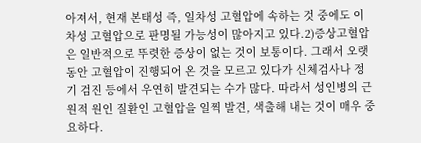아져서, 현재 본태성 즉, 일차성 고혈압에 속하는 것 중에도 이차성 고혈압으로 판명될 가능성이 많아지고 있다.2)증상고혈압은 일반적으로 뚜렷한 증상이 없는 것이 보통이다. 그래서 오랫동안 고혈압이 진행되어 온 것을 모르고 있다가 신체검사나 정기 검진 등에서 우연히 발견되는 수가 많다. 따라서 성인병의 근원적 원인 질환인 고혈압을 일찍 발견, 색출해 내는 것이 매우 중요하다.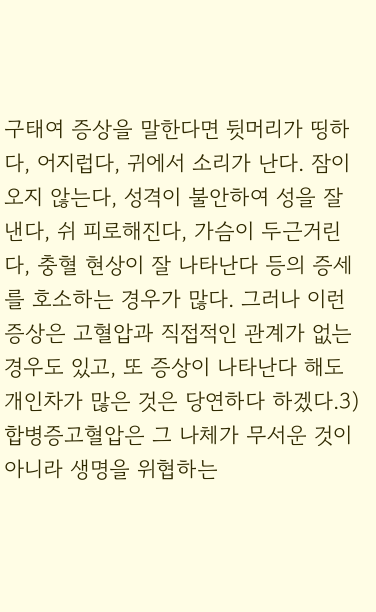구태여 증상을 말한다면 뒷머리가 띵하다, 어지럽다, 귀에서 소리가 난다. 잠이 오지 않는다, 성격이 불안하여 성을 잘 낸다, 쉬 피로해진다, 가슴이 두근거린다, 충혈 현상이 잘 나타난다 등의 증세를 호소하는 경우가 많다. 그러나 이런 증상은 고혈압과 직접적인 관계가 없는 경우도 있고, 또 증상이 나타난다 해도 개인차가 많은 것은 당연하다 하겠다.3)합병증고혈압은 그 나체가 무서운 것이 아니라 생명을 위협하는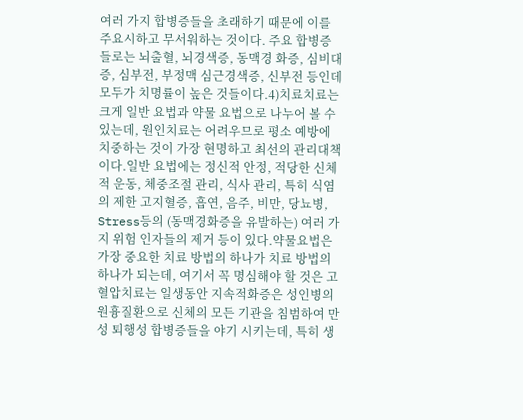여러 가지 합병증들을 초래하기 때문에 이를 주요시하고 무서워하는 것이다. 주요 합병증들로는 뇌출혈, 뇌경색증, 동맥경 화증, 심비대증, 심부전, 부정맥 심근경색증, 신부전 등인데 모두가 치명률이 높은 것들이다.4)치료치료는 크게 일반 요법과 약물 요법으로 나누어 볼 수 있는데, 원인치료는 어려우므로 평소 예방에 치중하는 것이 가장 현명하고 최선의 관리대책이다.일반 요법에는 정신적 안정, 적당한 신체적 운동, 체중조절 관리, 식사 관리, 특히 식염의 제한 고지혈증, 흡연, 음주, 비만, 당뇨병, Stress등의 (동맥경화증을 유발하는) 여러 가지 위험 인자들의 제거 등이 있다.약물요법은 가장 중요한 치료 방법의 하나가 치료 방법의 하나가 되는데, 여기서 꼭 명심해야 할 것은 고혈압치료는 일생동안 지속적화증은 성인병의 원흉질환으로 신체의 모든 기관을 침범하여 만성 퇴행성 합병증들을 야기 시키는데, 특히 생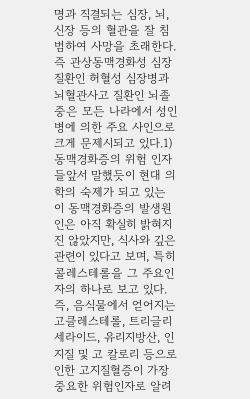명과 직결되는 심장, 뇌, 신장 등의 혈관을 잘 침범하여 사망을 초래한다. 즉 관상동맥경화성 심장질환인 허혈성 심장병과 뇌혈관사고 질환인 뇌졸중은 모든 나라에서 성인병에 의한 주요 사인으로 크게 문제시되고 있다.1)동맥경화증의 위험 인자들앞서 말했듯이 현대 의학의 숙제가 되고 있는 이 동맥경화증의 발생원인은 아직 확실히 밝혀지진 않았지만, 식사와 깊은 관련이 있다고 보며, 특히 콜레스테롤을 그 주요인자의 하나로 보고 있다. 즉, 음식물에서 얻어지는 고클레스테롤, 트리글리세라이드, 유리지방산, 인지질 및 고 칼로리 등으로 인한 고지질혈증이 가장 중요한 위험인자로 알려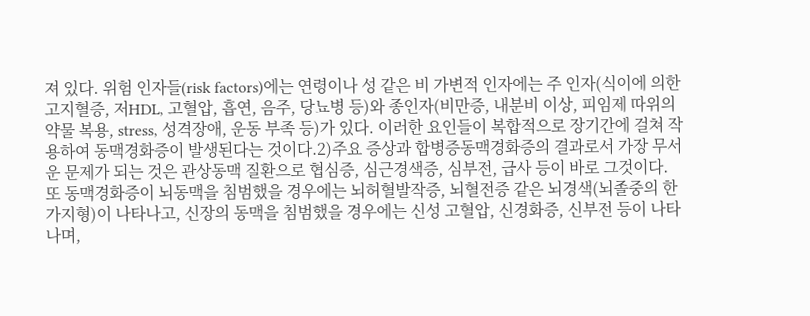져 있다. 위험 인자들(risk factors)에는 연령이나 성 같은 비 가변적 인자에는 주 인자(식이에 의한 고지혈증, 저HDL, 고혈압, 흡연, 음주, 당뇨병 등)와 종인자(비만증, 내분비 이상, 피임제 따위의 약물 복용, stress, 성격장애, 운동 부족 등)가 있다. 이러한 요인들이 복합적으로 장기간에 걸쳐 작용하여 동맥경화증이 발생된다는 것이다.2)주요 증상과 합병증동맥경화증의 결과로서 가장 무서운 문제가 되는 것은 관상동맥 질환으로 협심증, 심근경색증, 심부전, 급사 등이 바로 그것이다. 또 동맥경화증이 뇌동맥을 침범했을 경우에는 뇌허혈발작증, 뇌혈전증 같은 뇌경색(뇌졸중의 한 가지형)이 나타나고, 신장의 동맥을 침범했을 경우에는 신성 고혈압, 신경화증, 신부전 등이 나타나며,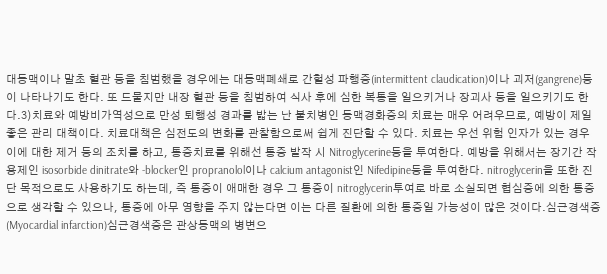대동맥이나 말초 혈관 등을 침범했을 경우에는 대동맥폐쇄로 간헐성 파행증(intermittent claudication)이나 괴저(gangrene)등이 나타나기도 한다. 또 드물지만 내장 혈관 등을 침범하여 식사 후에 심한 복통을 일으키거나 장괴사 등을 일으키기도 한다.3)치료와 예방비가역성으로 만성 퇴행성 경과를 밟는 난 불치병인 동맥경화증의 치료는 매우 어려우므로, 예방이 제일 좋은 관리 대책이다. 치료대책은 심전도의 변화를 관찰함으로써 쉽게 진단할 수 있다. 치료는 우선 위험 인자가 있는 경우 이에 대한 제거 등의 조치를 하고, 통증치료를 위해선 통증 발작 시 Nitroglycerine등을 투여한다. 예방을 위해서는 장기간 작용제인 isosorbide dinitrate와 -blocker인 propranolol이나 calcium antagonist인 Nifedipine등을 투여한다. nitroglycerin을 또한 진단 목적으로도 사용하기도 하는데, 즉 통증이 애매한 경우 그 통증이 nitroglycerin투여로 바로 소실되면 협심증에 의한 통증으로 생각할 수 있으나, 통증에 아무 영향을 주지 않는다면 이는 다른 질환에 의한 통증일 가능성이 많은 것이다.심근경색증(Myocardial infarction)심근경색증은 관상동맥의 병변으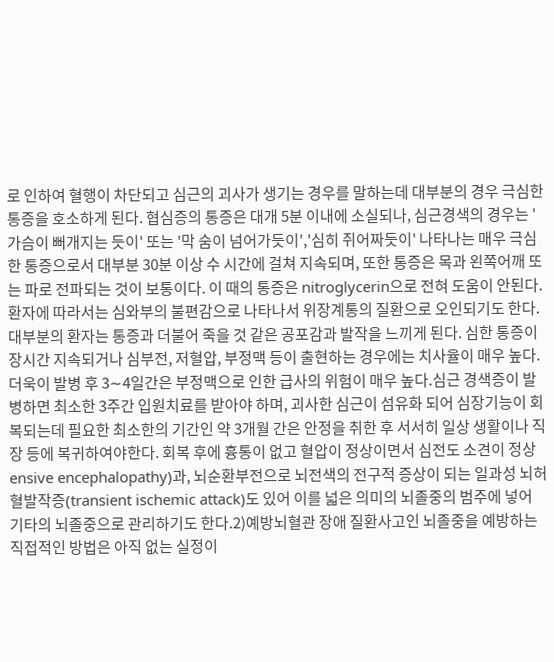로 인하여 혈행이 차단되고 심근의 괴사가 생기는 경우를 말하는데 대부분의 경우 극심한 통증을 호소하게 된다. 협심증의 통증은 대개 5분 이내에 소실되나, 심근경색의 경우는 '가슴이 뻐개지는 듯이' 또는 '막 숨이 넘어가듯이','심히 쥐어짜듯이' 나타나는 매우 극심한 통증으로서 대부분 30분 이상 수 시간에 걸쳐 지속되며, 또한 통증은 목과 왼쪽어깨 또는 파로 전파되는 것이 보통이다. 이 때의 통증은 nitroglycerin으로 전혀 도움이 안된다. 환자에 따라서는 심와부의 불편감으로 나타나서 위장계통의 질환으로 오인되기도 한다. 대부분의 환자는 통증과 더불어 죽을 것 같은 공포감과 발작을 느끼게 된다. 심한 통증이 장시간 지속되거나 심부전, 저혈압, 부정맥 등이 출현하는 경우에는 치사율이 매우 높다. 더욱이 발병 후 3∼4일간은 부정맥으로 인한 급사의 위험이 매우 높다.심근 경색증이 발병하면 최소한 3주간 입원치료를 받아야 하며, 괴사한 심근이 섬유화 되어 심장기능이 회복되는데 필요한 최소한의 기간인 약 3개월 간은 안정을 취한 후 서서히 일상 생활이나 직장 등에 복귀하여야한다. 회복 후에 흉통이 없고 혈압이 정상이면서 심전도 소견이 정상ensive encephalopathy)과, 뇌순환부전으로 뇌전색의 전구적 증상이 되는 일과성 뇌허혈발작증(transient ischemic attack)도 있어 이를 넓은 의미의 뇌졸중의 범주에 넣어 기타의 뇌졸중으로 관리하기도 한다.2)예방뇌혈관 장애 질환사고인 뇌졸중을 예방하는 직접적인 방법은 아직 없는 실정이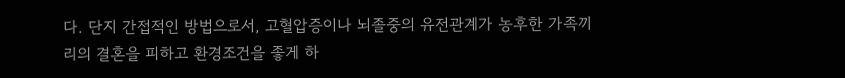다. 단지 간접적인 방법으로서, 고혈압증이나 뇌졸중의 유전관계가 농후한 가족끼리의 결혼을 피하고 환경조건을 좋게 하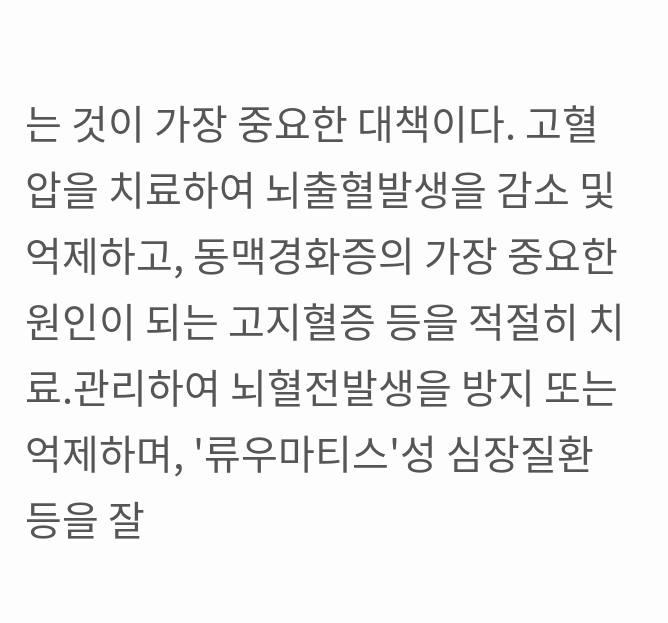는 것이 가장 중요한 대책이다. 고혈압을 치료하여 뇌출혈발생을 감소 및 억제하고, 동맥경화증의 가장 중요한 원인이 되는 고지혈증 등을 적절히 치료.관리하여 뇌혈전발생을 방지 또는 억제하며, '류우마티스'성 심장질환 등을 잘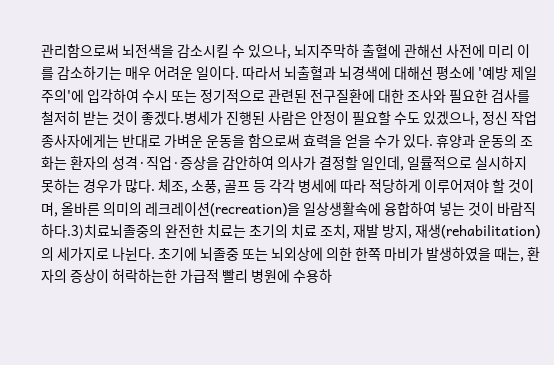관리함으로써 뇌전색을 감소시킬 수 있으나, 뇌지주막하 출혈에 관해선 사전에 미리 이를 감소하기는 매우 어려운 일이다. 따라서 뇌출혈과 뇌경색에 대해선 평소에 '예방 제일 주의'에 입각하여 수시 또는 정기적으로 관련된 전구질환에 대한 조사와 필요한 검사를 철저히 받는 것이 좋겠다.병세가 진행된 사람은 안정이 필요할 수도 있겠으나, 정신 작업 종사자에게는 반대로 가벼운 운동을 함으로써 효력을 얻을 수가 있다. 휴양과 운동의 조화는 환자의 성격·직업·증상을 감안하여 의사가 결정할 일인데, 일률적으로 실시하지 못하는 경우가 많다. 체조, 소풍, 골프 등 각각 병세에 따라 적당하게 이루어져야 할 것이며, 올바른 의미의 레크레이션(recreation)을 일상생활속에 융합하여 넣는 것이 바람직하다.3)치료뇌졸중의 완전한 치료는 초기의 치료 조치, 재발 방지, 재생(rehabilitation)의 세가지로 나뉜다. 초기에 뇌졸중 또는 뇌외상에 의한 한쪽 마비가 발생하였을 때는, 환자의 증상이 허락하는한 가급적 빨리 병원에 수용하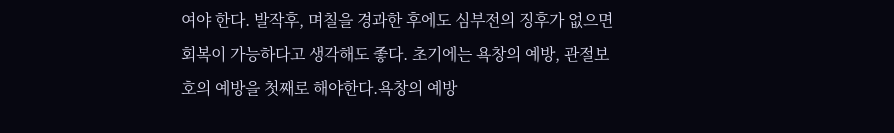여야 한다. 발작후, 며칠을 경과한 후에도 심부전의 징후가 없으면 회복이 가능하다고 생각해도 좋다. 초기에는 욕창의 예방, 관절보호의 예방을 첫째로 해야한다.욕창의 예방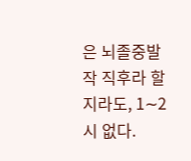은 뇌졸중발작 직후라 할지라도, 1∼2 시 없다.